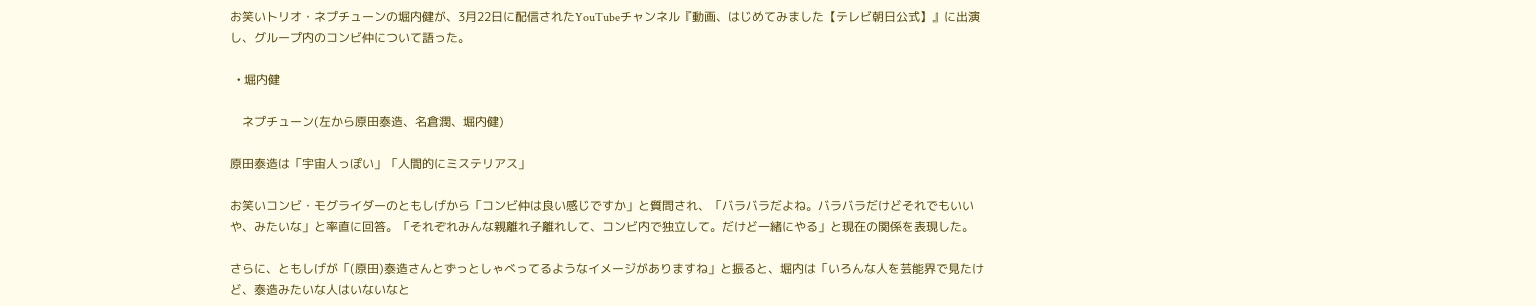お笑いトリオ・ネプチューンの堀内健が、3月22日に配信されたYouTubeチャンネル『動画、はじめてみました【テレビ朝日公式】』に出演し、グループ内のコンビ仲について語った。

  • 堀内健

    ネプチューン(左から原田泰造、名倉潤、堀内健)

原田泰造は「宇宙人っぽい」「人間的にミステリアス」

お笑いコンビ・モグライダーのともしげから「コンビ仲は良い感じですか」と質問され、「バラバラだよね。バラバラだけどそれでもいいや、みたいな」と率直に回答。「それぞれみんな親離れ子離れして、コンビ内で独立して。だけど一緒にやる」と現在の関係を表現した。

さらに、ともしげが「(原田)泰造さんとずっとしゃべってるようなイメージがありますね」と振ると、堀内は「いろんな人を芸能界で見たけど、泰造みたいな人はいないなと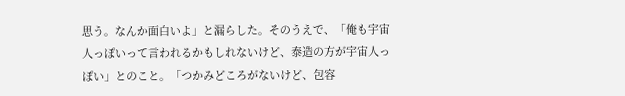思う。なんか面白いよ」と漏らした。そのうえで、「俺も宇宙人っぽいって言われるかもしれないけど、泰造の方が宇宙人っぽい」とのこと。「つかみどころがないけど、包容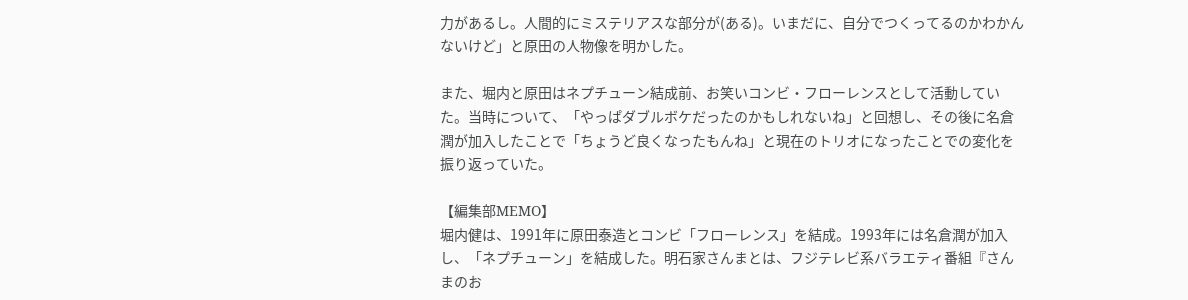力があるし。人間的にミステリアスな部分が(ある)。いまだに、自分でつくってるのかわかんないけど」と原田の人物像を明かした。

また、堀内と原田はネプチューン結成前、お笑いコンビ・フローレンスとして活動していた。当時について、「やっぱダブルボケだったのかもしれないね」と回想し、その後に名倉潤が加入したことで「ちょうど良くなったもんね」と現在のトリオになったことでの変化を振り返っていた。

【編集部MEMO】
堀内健は、1991年に原田泰造とコンビ「フローレンス」を結成。1993年には名倉潤が加入し、「ネプチューン」を結成した。明石家さんまとは、フジテレビ系バラエティ番組『さんまのお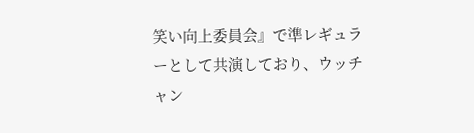笑い向上委員会』で準レギュラーとして共演しており、ウッチャン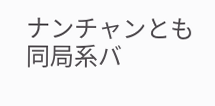ナンチャンとも同局系バ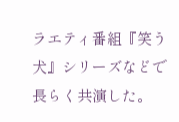ラエティ番組『笑う犬』シリーズなどで長らく共演した。